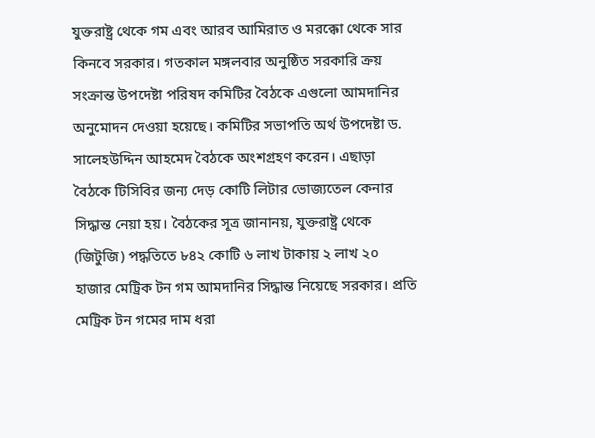যুক্তরাষ্ট্র থেকে গম এবং আরব আমিরাত ও মরক্কো থেকে সার কিনবে সরকার। গতকাল মঙ্গলবার অনুষ্ঠিত সরকারি ক্রয় সংক্রান্ত উপদেষ্টা পরিষদ কমিটির বৈঠকে এগুলো আমদানির অনুমোদন দেওয়া হয়েছে। কমিটির সভাপতি অর্থ উপদেষ্টা ড. সালেহউদ্দিন আহমেদ বৈঠকে অংশগ্রহণ করেন। এছাড়া বৈঠকে টিসিবির জন্য দেড় কোটি লিটার ভোজ্যতেল কেনার সিদ্ধান্ত নেয়া হয়। বৈঠকের সূত্র জানানয়, যুক্তরাষ্ট্র থেকে (জিটুজি) পদ্ধতিতে ৮৪২ কোটি ৬ লাখ টাকায় ২ লাখ ২০ হাজার মেট্রিক টন গম আমদানির সিদ্ধান্ত নিয়েছে সরকার। প্রতি মেট্রিক টন গমের দাম ধরা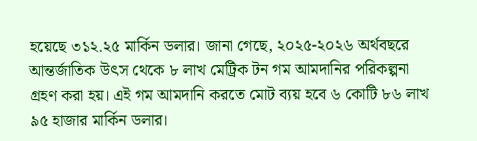হয়েছে ৩১২.২৫ মার্কিন ডলার। জানা গেছে, ২০২৫-২০২৬ অর্থবছরে আন্তর্জাতিক উৎস থেকে ৮ লাখ মেট্রিক টন গম আমদানির পরিকল্পনা গ্রহণ করা হয়। এই গম আমদানি করতে মোট ব্যয় হবে ৬ কোটি ৮৬ লাখ ৯৫ হাজার মার্কিন ডলার।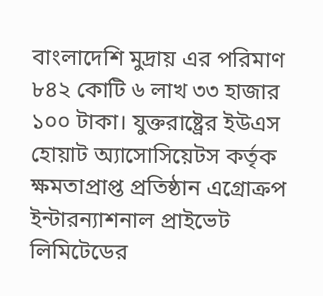বাংলাদেশি মুদ্রায় এর পরিমাণ ৮৪২ কোটি ৬ লাখ ৩৩ হাজার ১০০ টাকা। যুক্তরাষ্ট্রের ইউএস হোয়াট অ্যাসোসিয়েটস কর্তৃক ক্ষমতাপ্রাপ্ত প্রতিষ্ঠান এগ্রোক্রপ ইন্টারন্যাশনাল প্রাইভেট লিমিটেডের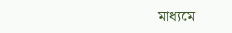মাধ্যমে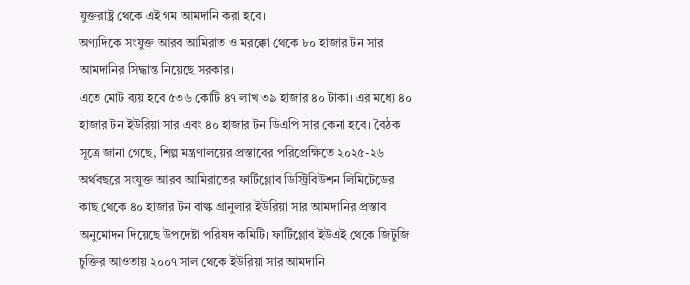যুক্তরাষ্ট্র থেকে এই গম আমদানি করা হবে।
অণ্যদিকে সংযুক্ত আরব আমিরাত ও মরক্কো থেকে ৮০ হাজার টন সার আমদানির সিদ্ধান্ত নিয়েছে সরকার।
এতে মোট ব্যয় হবে ৫৩৬ কোটি ৪৭ লাখ ৩৯ হাজার ৪০ টাকা। এর মধ্যে ৪০ হাজার টন ইউরিয়া সার এবং ৪০ হাজার টন ডিএপি সার কেনা হবে। বৈঠক সূত্রে জানা গেছে, শিল্প মন্ত্রণালয়ের প্রস্তাবের পরিপ্রেক্ষিতে ২০২৫-২৬ অর্থবছরে সংযুক্ত আরব আমিরাতের ফার্টিগ্লোব ডিস্ট্রিবিউশন লিমিটেডের কাছ থেকে ৪০ হাজার টন বাল্ক গ্রানুলার ইউরিয়া সার আমদানির প্রস্তাব অনুমোদন দিয়েছে উপদেষ্টা পরিষদ কমিটি। ফার্টিগ্লোব ইউএই থেকে জিটুজি চুক্তির আওতায় ২০০৭ সাল থেকে ইউরিয়া সার আমদানি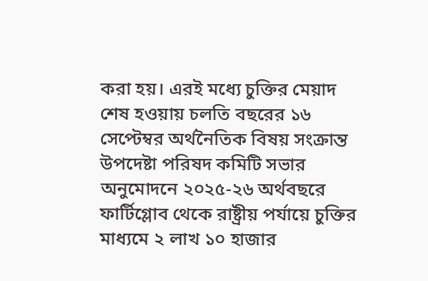করা হয়। এরই মধ্যে চুক্তির মেয়াদ শেষ হওয়ায় চলতি বছরের ১৬ সেপ্টেম্বর অর্থনৈতিক বিষয় সংক্রান্ত উপদেষ্টা পরিষদ কমিটি সভার অনুমোদনে ২০২৫-২৬ অর্থবছরে ফার্টিগ্লোব থেকে রাষ্ট্রীয় পর্যায়ে চুক্তির মাধ্যমে ২ লাখ ১০ হাজার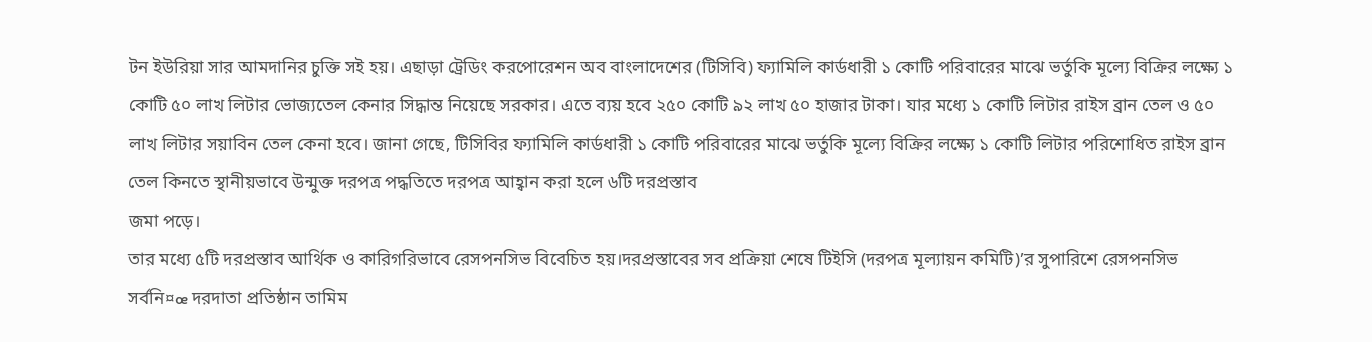টন ইউরিয়া সার আমদানির চুক্তি সই হয়। এছাড়া ট্রেডিং করপোরেশন অব বাংলাদেশের (টিসিবি) ফ্যামিলি কার্ডধারী ১ কোটি পরিবারের মাঝে ভর্তুকি মূল্যে বিক্রির লক্ষ্যে ১ কোটি ৫০ লাখ লিটার ভোজ্যতেল কেনার সিদ্ধান্ত নিয়েছে সরকার। এতে ব্যয় হবে ২৫০ কোটি ৯২ লাখ ৫০ হাজার টাকা। যার মধ্যে ১ কোটি লিটার রাইস ব্রান তেল ও ৫০ লাখ লিটার সয়াবিন তেল কেনা হবে। জানা গেছে, টিসিবির ফ্যামিলি কার্ডধারী ১ কোটি পরিবারের মাঝে ভর্তুকি মূল্যে বিক্রির লক্ষ্যে ১ কোটি লিটার পরিশোধিত রাইস ব্রান তেল কিনতে স্থানীয়ভাবে উন্মুক্ত দরপত্র পদ্ধতিতে দরপত্র আহ্বান করা হলে ৬টি দরপ্রস্তাব
জমা পড়ে।
তার মধ্যে ৫টি দরপ্রস্তাব আর্থিক ও কারিগরিভাবে রেসপনসিভ বিবেচিত হয়।দরপ্রস্তাবের সব প্রক্রিয়া শেষে টিইসি (দরপত্র মূল্যায়ন কমিটি)’র সুপারিশে রেসপনসিভ সর্বনি¤œ দরদাতা প্রতিষ্ঠান তামিম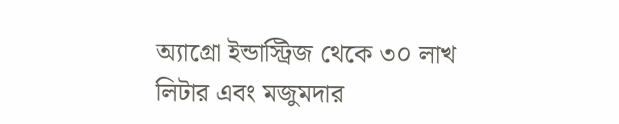অ্যাগ্রো ইন্ডাস্ট্রিজ থেকে ৩০ লাখ লিটার এবং মজুমদার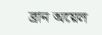ব্রান অয়েল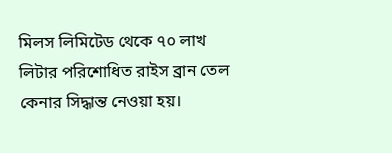মিলস লিমিটেড থেকে ৭০ লাখ লিটার পরিশোধিত রাইস ব্রান তেল কেনার সিদ্ধান্ত নেওয়া হয়।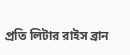প্রতি লিটার রাইস ব্রান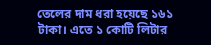তেলের দাম ধরা হয়েছে ১৬১ টাকা। এতে ১ কোটি লিটার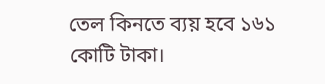তেল কিনতে ব্যয় হবে ১৬১
কোটি টাকা।